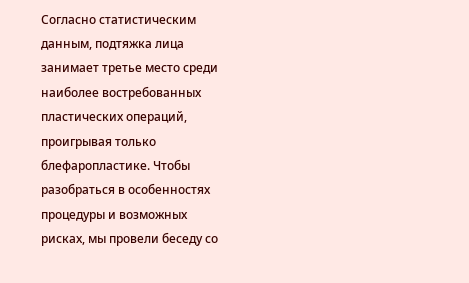Согласно статистическим данным, подтяжка лица занимает третье место среди наиболее востребованных пластических операций, проигрывая только блефаропластике. Чтобы разобраться в особенностях процедуры и возможных рисках, мы провели беседу со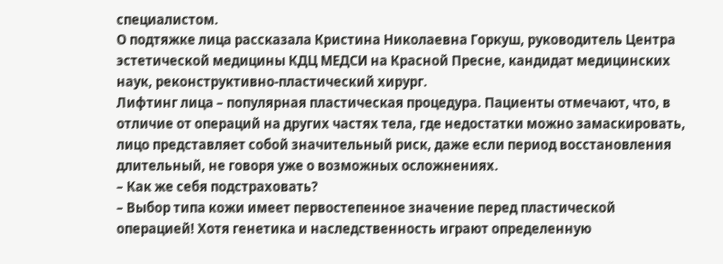специалистом.
О подтяжке лица рассказала Кристина Николаевна Горкуш, руководитель Центра эстетической медицины КДЦ МЕДСИ на Красной Пресне, кандидат медицинских наук, реконструктивно-пластический хирург.
Лифтинг лица – популярная пластическая процедура. Пациенты отмечают, что, в отличие от операций на других частях тела, где недостатки можно замаскировать, лицо представляет собой значительный риск, даже если период восстановления длительный, не говоря уже о возможных осложнениях.
– Как же себя подстраховать?
– Выбор типа кожи имеет первостепенное значение перед пластической операцией! Хотя генетика и наследственность играют определенную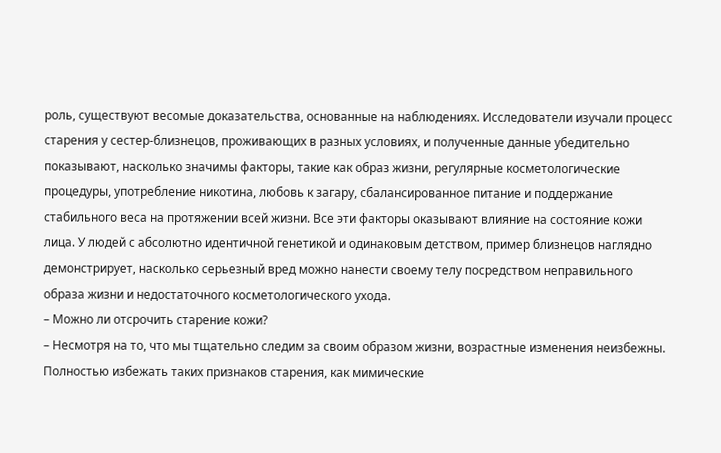роль, существуют весомые доказательства, основанные на наблюдениях. Исследователи изучали процесс старения у сестер-близнецов, проживающих в разных условиях, и полученные данные убедительно показывают, насколько значимы факторы, такие как образ жизни, регулярные косметологические процедуры, употребление никотина, любовь к загару, сбалансированное питание и поддержание стабильного веса на протяжении всей жизни. Все эти факторы оказывают влияние на состояние кожи лица. У людей с абсолютно идентичной генетикой и одинаковым детством, пример близнецов наглядно демонстрирует, насколько серьезный вред можно нанести своему телу посредством неправильного образа жизни и недостаточного косметологического ухода.
– Можно ли отсрочить старение кожи?
– Несмотря на то, что мы тщательно следим за своим образом жизни, возрастные изменения неизбежны. Полностью избежать таких признаков старения, как мимические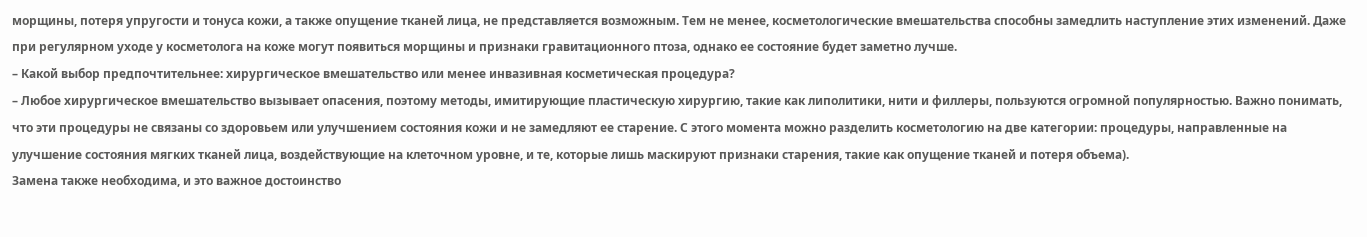морщины, потеря упругости и тонуса кожи, а также опущение тканей лица, не представляется возможным. Тем не менее, косметологические вмешательства способны замедлить наступление этих изменений. Даже при регулярном уходе у косметолога на коже могут появиться морщины и признаки гравитационного птоза, однако ее состояние будет заметно лучше.
– Какой выбор предпочтительнее: хирургическое вмешательство или менее инвазивная косметическая процедура?
– Любое хирургическое вмешательство вызывает опасения, поэтому методы, имитирующие пластическую хирургию, такие как липолитики, нити и филлеры, пользуются огромной популярностью. Важно понимать, что эти процедуры не связаны со здоровьем или улучшением состояния кожи и не замедляют ее старение. С этого момента можно разделить косметологию на две категории: процедуры, направленные на улучшение состояния мягких тканей лица, воздействующие на клеточном уровне, и те, которые лишь маскируют признаки старения, такие как опущение тканей и потеря объема).
Замена также необходима, и это важное достоинство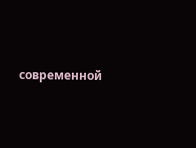современной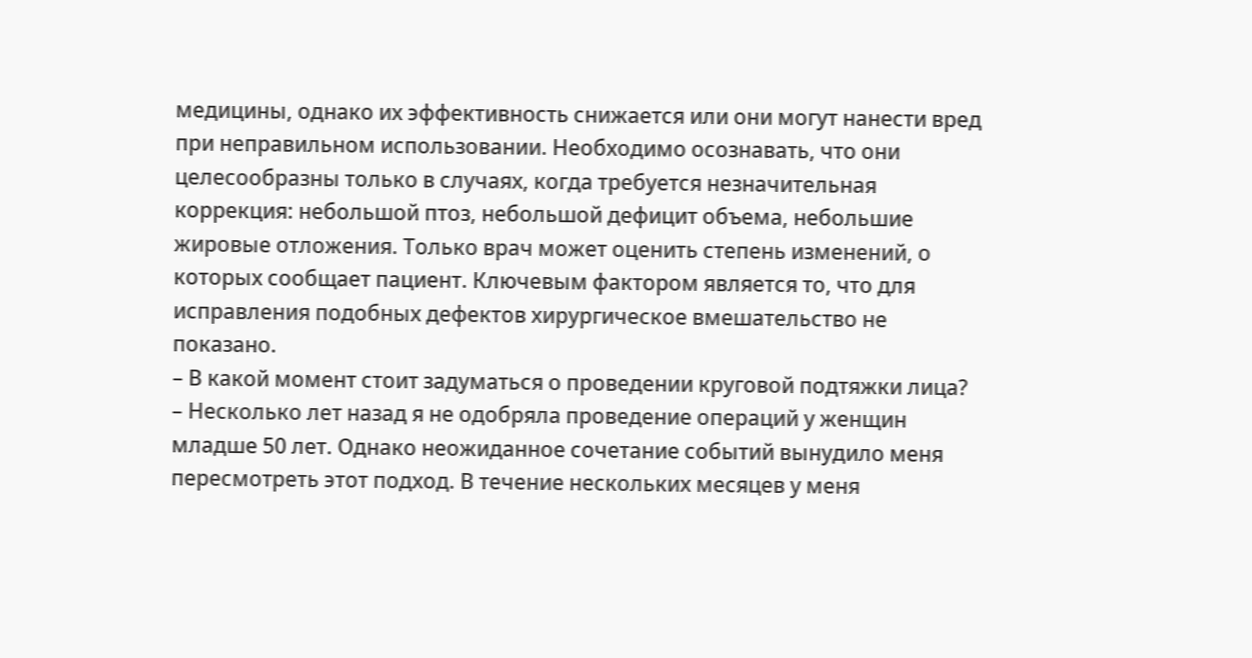медицины, однако их эффективность снижается или они могут нанести вред при неправильном использовании. Необходимо осознавать, что они целесообразны только в случаях, когда требуется незначительная коррекция: небольшой птоз, небольшой дефицит объема, небольшие жировые отложения. Только врач может оценить степень изменений, о которых сообщает пациент. Ключевым фактором является то, что для исправления подобных дефектов хирургическое вмешательство не показано.
– В какой момент стоит задуматься о проведении круговой подтяжки лица?
– Несколько лет назад я не одобряла проведение операций у женщин младше 50 лет. Однако неожиданное сочетание событий вынудило меня пересмотреть этот подход. В течение нескольких месяцев у меня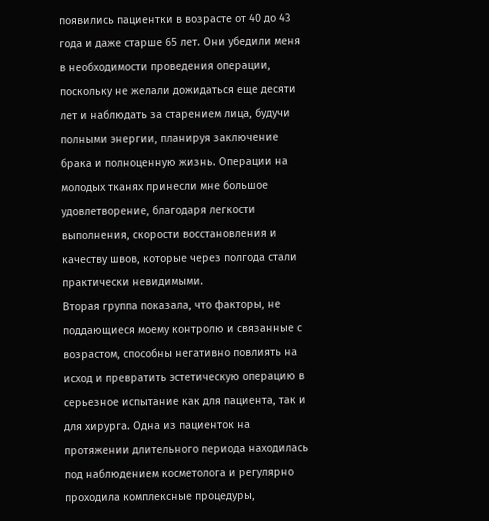появились пациентки в возрасте от 40 до 43 года и даже старше 65 лет. Они убедили меня в необходимости проведения операции, поскольку не желали дожидаться еще десяти лет и наблюдать за старением лица, будучи полными энергии, планируя заключение брака и полноценную жизнь. Операции на молодых тканях принесли мне большое удовлетворение, благодаря легкости выполнения, скорости восстановления и качеству швов, которые через полгода стали практически невидимыми.
Вторая группа показала, что факторы, не поддающиеся моему контролю и связанные с возрастом, способны негативно повлиять на исход и превратить эстетическую операцию в серьезное испытание как для пациента, так и для хирурга. Одна из пациенток на протяжении длительного периода находилась под наблюдением косметолога и регулярно проходила комплексные процедуры,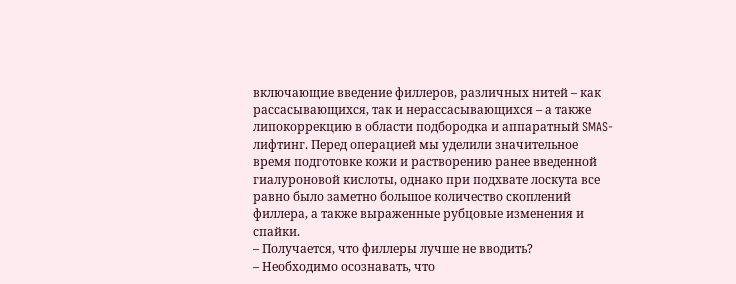включающие введение филлеров, различных нитей – как рассасывающихся, так и нерассасывающихся – а также липокоррекцию в области подбородка и аппаратный SMAS-лифтинг. Перед операцией мы уделили значительное время подготовке кожи и растворению ранее введенной гиалуроновой кислоты, однако при подхвате лоскута все равно было заметно большое количество скоплений филлера, а также выраженные рубцовые изменения и спайки.
– Получается, что филлеры лучше не вводить?
– Необходимо осознавать, что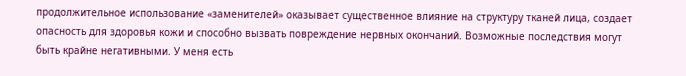продолжительное использование «заменителей» оказывает существенное влияние на структуру тканей лица, создает опасность для здоровья кожи и способно вызвать повреждение нервных окончаний. Возможные последствия могут быть крайне негативными. У меня есть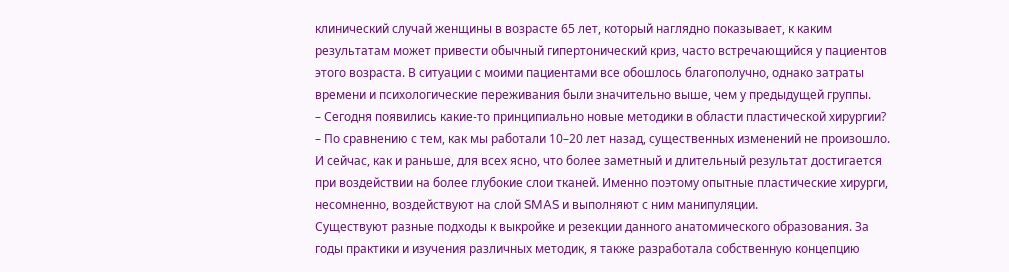клинический случай женщины в возрасте 65 лет, который наглядно показывает, к каким результатам может привести обычный гипертонический криз, часто встречающийся у пациентов этого возраста. В ситуации с моими пациентами все обошлось благополучно, однако затраты времени и психологические переживания были значительно выше, чем у предыдущей группы.
– Сегодня появились какие-то принципиально новые методики в области пластической хирургии?
– По сравнению с тем, как мы работали 10–20 лет назад, существенных изменений не произошло. И сейчас, как и раньше, для всех ясно, что более заметный и длительный результат достигается при воздействии на более глубокие слои тканей. Именно поэтому опытные пластические хирурги, несомненно, воздействуют на слой SMAS и выполняют с ним манипуляции.
Существуют разные подходы к выкройке и резекции данного анатомического образования. За годы практики и изучения различных методик, я также разработала собственную концепцию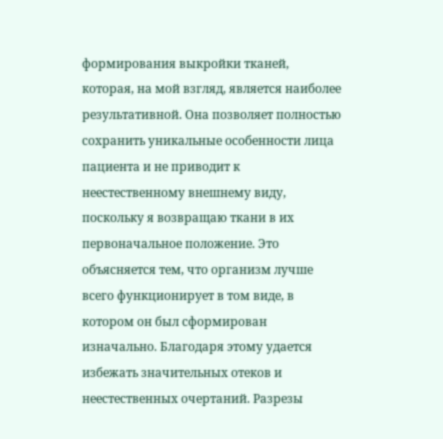формирования выкройки тканей, которая, на мой взгляд, является наиболее результативной. Она позволяет полностью сохранить уникальные особенности лица пациента и не приводит к неестественному внешнему виду, поскольку я возвращаю ткани в их первоначальное положение. Это объясняется тем, что организм лучше всего функционирует в том виде, в котором он был сформирован изначально. Благодаря этому удается избежать значительных отеков и неестественных очертаний. Разрезы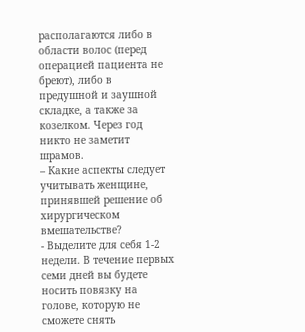располагаются либо в области волос (перед операцией пациента не бреют), либо в предушной и заушной складке, а также за козелком. Через год никто не заметит шрамов.
– Какие аспекты следует учитывать женщине, принявшей решение об хирургическом вмешательстве?
- Выделите для себя 1-2 недели. В течение первых семи дней вы будете носить повязку на голове, которую не сможете снять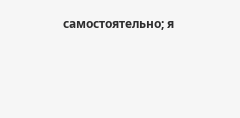самостоятельно; я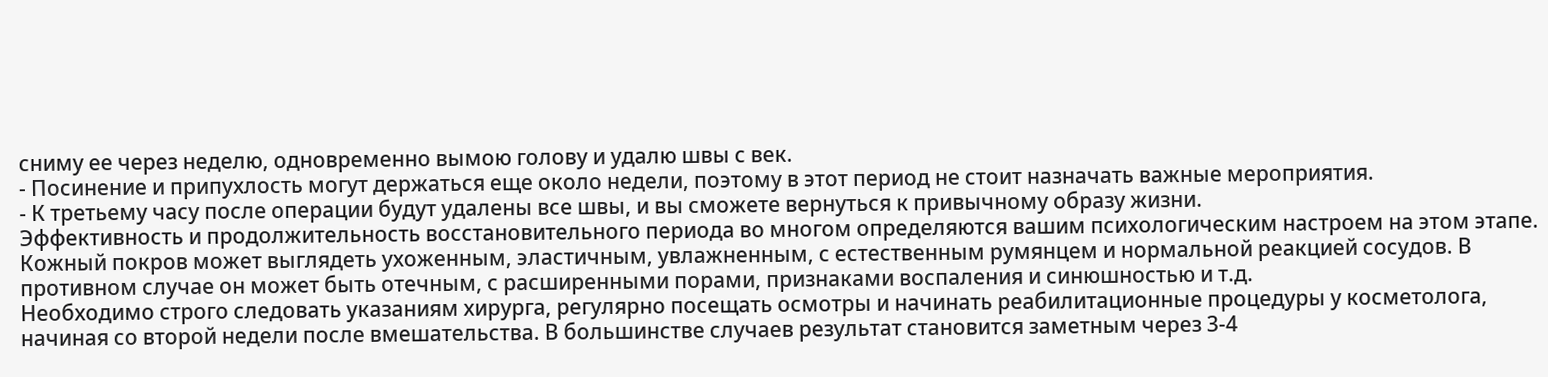сниму ее через неделю, одновременно вымою голову и удалю швы с век.
- Посинение и припухлость могут держаться еще около недели, поэтому в этот период не стоит назначать важные мероприятия.
- К третьему часу после операции будут удалены все швы, и вы сможете вернуться к привычному образу жизни.
Эффективность и продолжительность восстановительного периода во многом определяются вашим психологическим настроем на этом этапе. Кожный покров может выглядеть ухоженным, эластичным, увлажненным, с естественным румянцем и нормальной реакцией сосудов. В противном случае он может быть отечным, с расширенными порами, признаками воспаления и синюшностью и т.д.
Необходимо строго следовать указаниям хирурга, регулярно посещать осмотры и начинать реабилитационные процедуры у косметолога, начиная со второй недели после вмешательства. В большинстве случаев результат становится заметным через 3-4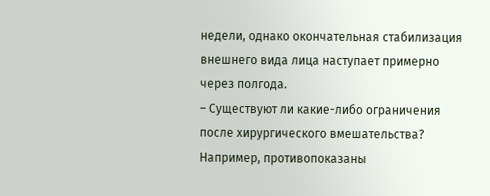недели, однако окончательная стабилизация внешнего вида лица наступает примерно через полгода.
– Существуют ли какие-либо ограничения после хирургического вмешательства? Например, противопоказаны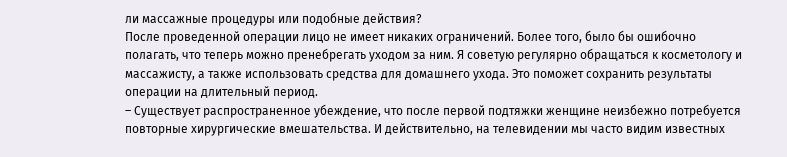ли массажные процедуры или подобные действия?
После проведенной операции лицо не имеет никаких ограничений. Более того, было бы ошибочно полагать, что теперь можно пренебрегать уходом за ним. Я советую регулярно обращаться к косметологу и массажисту, а также использовать средства для домашнего ухода. Это поможет сохранить результаты операции на длительный период.
– Существует распространенное убеждение, что после первой подтяжки женщине неизбежно потребуется повторные хирургические вмешательства. И действительно, на телевидении мы часто видим известных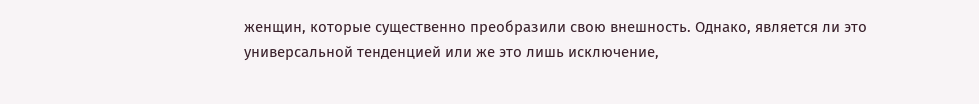женщин, которые существенно преобразили свою внешность. Однако, является ли это универсальной тенденцией или же это лишь исключение,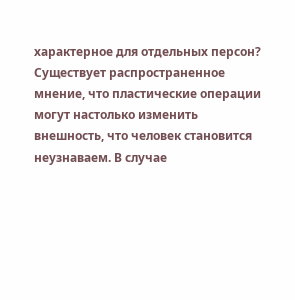характерное для отдельных персон?
Существует распространенное мнение, что пластические операции могут настолько изменить внешность, что человек становится неузнаваем. В случае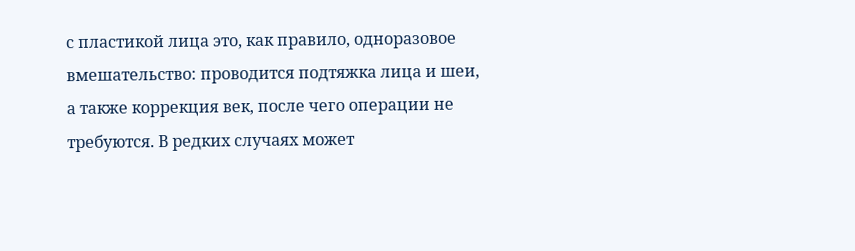с пластикой лица это, как правило, одноразовое вмешательство: проводится подтяжка лица и шеи, а также коррекция век, после чего операции не требуются. В редких случаях может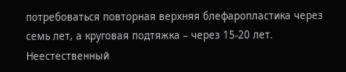потребоваться повторная верхняя блефаропластика через семь лет, а круговая подтяжка – через 15-20 лет. Неестественный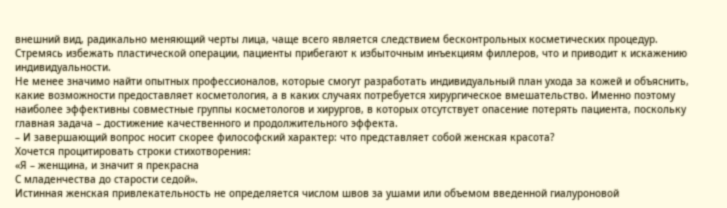внешний вид, радикально меняющий черты лица, чаще всего является следствием бесконтрольных косметических процедур. Стремясь избежать пластической операции, пациенты прибегают к избыточным инъекциям филлеров, что и приводит к искажению индивидуальности.
Не менее значимо найти опытных профессионалов, которые смогут разработать индивидуальный план ухода за кожей и объяснить, какие возможности предоставляет косметология, а в каких случаях потребуется хирургическое вмешательство. Именно поэтому наиболее эффективны совместные группы косметологов и хирургов, в которых отсутствует опасение потерять пациента, поскольку главная задача – достижение качественного и продолжительного эффекта.
– И завершающий вопрос носит скорее философский характер: что представляет собой женская красота?
Хочется процитировать строки стихотворения:
«Я – женщина, и значит я прекрасна
С младенчества до старости седой».
Истинная женская привлекательность не определяется числом швов за ушами или объемом введенной гиалуроновой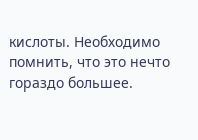кислоты. Необходимо помнить, что это нечто гораздо большее.